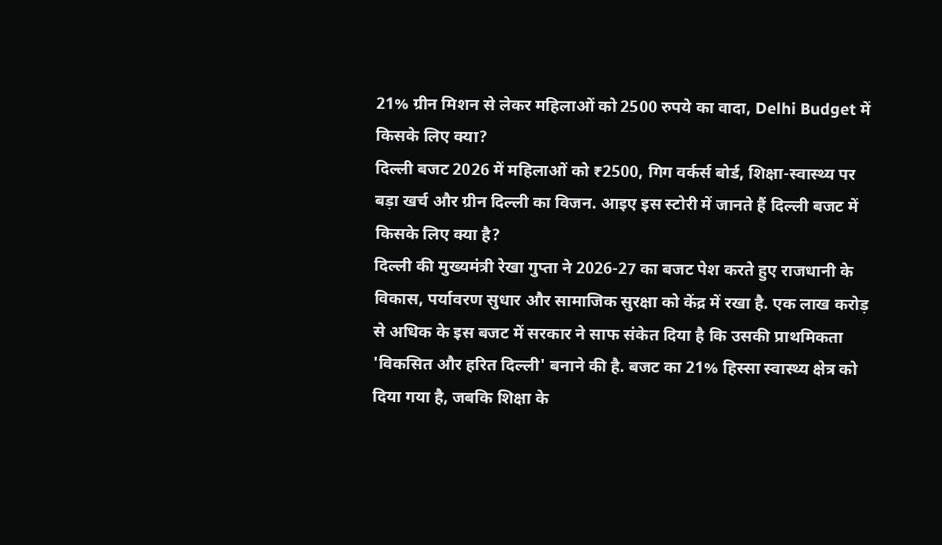21% ग्रीन मिशन से लेकर महिलाओं को 2500 रुपये का वादा, Delhi Budget में किसके लिए क्या?
दिल्ली बजट 2026 में महिलाओं को ₹2500, गिग वर्कर्स बोर्ड, शिक्षा-स्वास्थ्य पर बड़ा खर्च और ग्रीन दिल्ली का विजन. आइए इस स्टोरी में जानते हैं दिल्ली बजट में किसके लिए क्या है?
दिल्ली की मुख्यमंत्री रेखा गुप्ता ने 2026-27 का बजट पेश करते हुए राजधानी के विकास, पर्यावरण सुधार और सामाजिक सुरक्षा को केंद्र में रखा है. एक लाख करोड़ से अधिक के इस बजट में सरकार ने साफ संकेत दिया है कि उसकी प्राथमिकता 'विकसित और हरित दिल्ली' बनाने की है. बजट का 21% हिस्सा स्वास्थ्य क्षेत्र को दिया गया है, जबकि शिक्षा के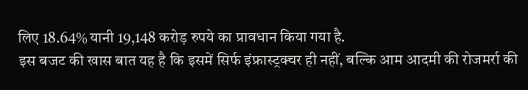लिए 18.64% यानी 19,148 करोड़ रुपये का प्रावधान किया गया है.
इस बजट की खास बात यह है कि इसमें सिर्फ इंफ्रास्ट्रक्चर ही नहीं, बल्कि आम आदमी की रोजमर्रा की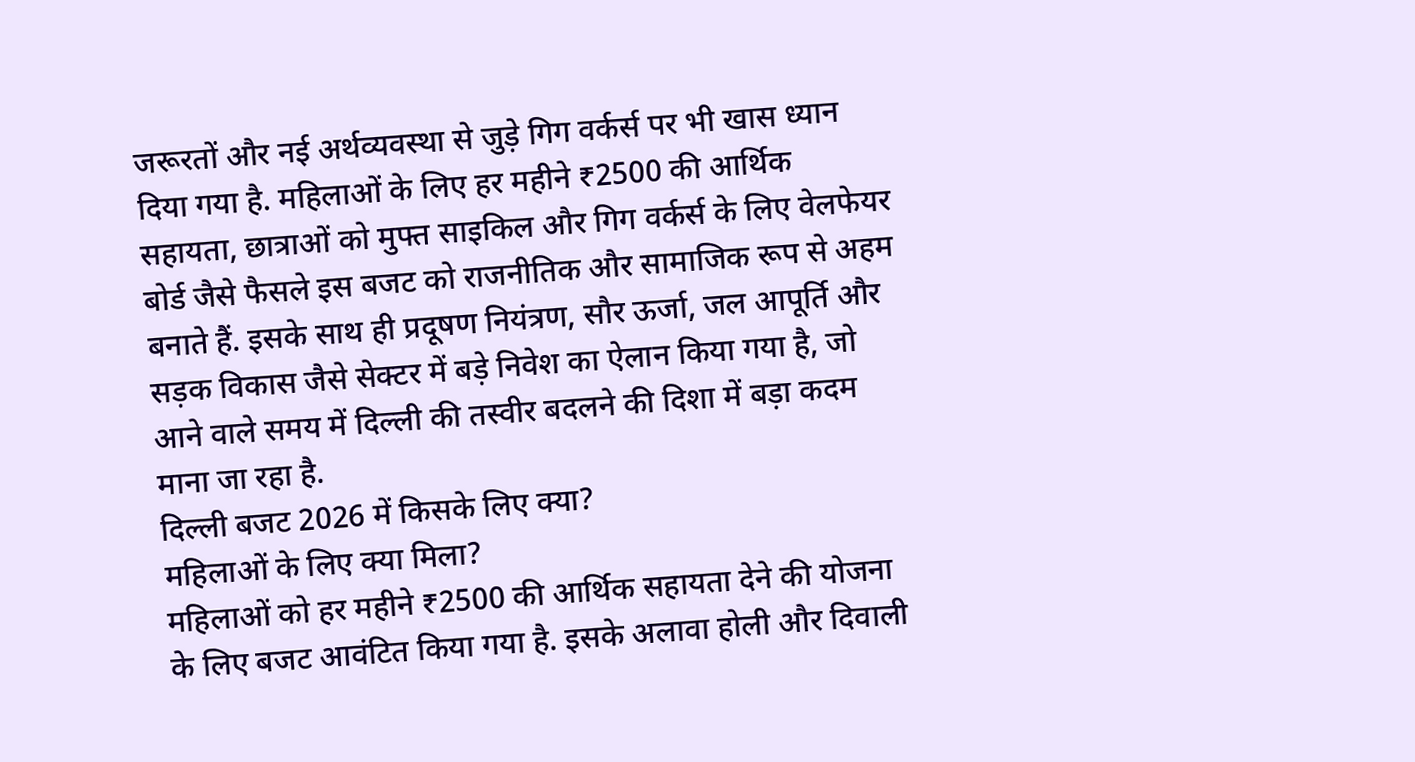जरूरतों और नई अर्थव्यवस्था से जुड़े गिग वर्कर्स पर भी खास ध्यान दिया गया है. महिलाओं के लिए हर महीने ₹2500 की आर्थिक सहायता, छात्राओं को मुफ्त साइकिल और गिग वर्कर्स के लिए वेलफेयर बोर्ड जैसे फैसले इस बजट को राजनीतिक और सामाजिक रूप से अहम बनाते हैं. इसके साथ ही प्रदूषण नियंत्रण, सौर ऊर्जा, जल आपूर्ति और सड़क विकास जैसे सेक्टर में बड़े निवेश का ऐलान किया गया है, जो आने वाले समय में दिल्ली की तस्वीर बदलने की दिशा में बड़ा कदम माना जा रहा है.
दिल्ली बजट 2026 में किसके लिए क्या?
महिलाओं के लिए क्या मिला?
महिलाओं को हर महीने ₹2500 की आर्थिक सहायता देने की योजना के लिए बजट आवंटित किया गया है. इसके अलावा होली और दिवाली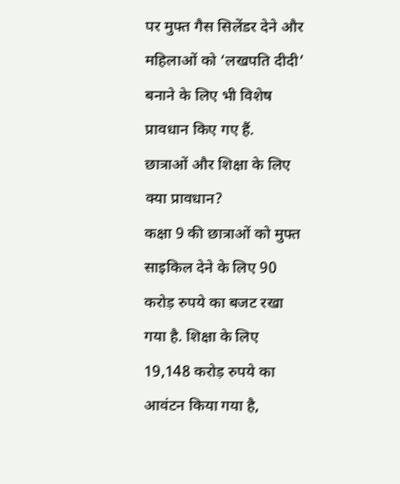पर मुफ्त गैस सिलेंडर देने और महिलाओं को ‘लखपति दीदी’ बनाने के लिए भी विशेष प्रावधान किए गए हैं.
छात्राओं और शिक्षा के लिए क्या प्रावधान?
कक्षा 9 की छात्राओं को मुफ्त साइकिल देने के लिए 90 करोड़ रुपये का बजट रखा गया है. शिक्षा के लिए 19,148 करोड़ रुपये का आवंटन किया गया है,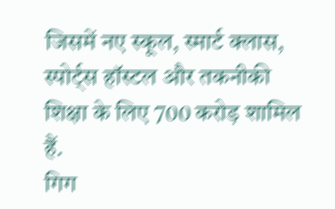जिसमें नए स्कूल, स्मार्ट क्लास, स्पोर्ट्स हॉस्टल और तकनीकी शिक्षा के लिए 700 करोड़ शामिल हैं.
गिग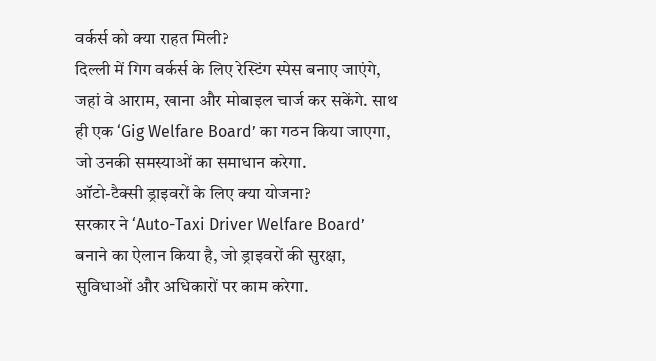वर्कर्स को क्या राहत मिली?
दिल्ली में गिग वर्कर्स के लिए रेस्टिंग स्पेस बनाए जाएंगे, जहां वे आराम, खाना और मोबाइल चार्ज कर सकेंगे. साथ ही एक ‘Gig Welfare Board’ का गठन किया जाएगा, जो उनकी समस्याओं का समाधान करेगा.
ऑटो-टैक्सी ड्राइवरों के लिए क्या योजना?
सरकार ने ‘Auto-Taxi Driver Welfare Board’ बनाने का ऐलान किया है, जो ड्राइवरों की सुरक्षा, सुविधाओं और अधिकारों पर काम करेगा.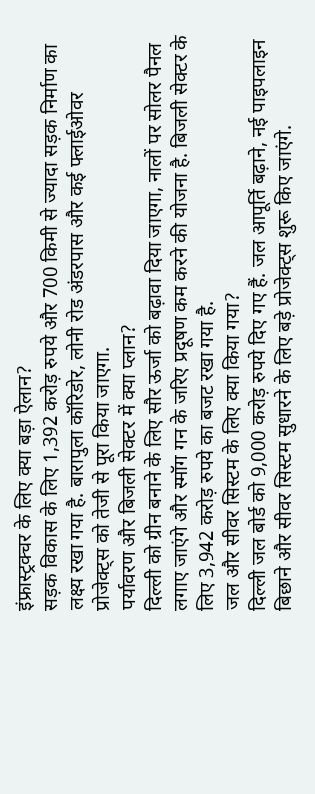इंफ्रास्ट्रक्चर के लिए क्या बड़ा ऐलान?
सड़क विकास के लिए 1,392 करोड़ रुपये और 700 किमी से ज्यादा सड़क निर्माण का लक्ष्य रखा गया है. बारापुला कॉरिडोर, लोनी रोड अंडरपास और कई फ्लाईओवर प्रोजेक्ट्स को तेजी से पूरा किया जाएगा.
पर्यावरण और बिजली सेक्टर में क्या प्लान?
दिल्ली को ग्रीन बनाने के लिए सौर ऊर्जा को बढ़ावा दिया जाएगा, नालों पर सोलर पैनल लगाए जाएंगे और स्मॉग गन के जरिए प्रदूषण कम करने की योजना है. बिजली सेक्टर के लिए 3,942 करोड़ रुपये का बजट रखा गया है.
जल और सीवर सिस्टम के लिए क्या किया गया?
दिल्ली जल बोर्ड को 9,000 करोड़ रुपये दिए गए हैं. जल आपूर्ति बढ़ाने, नई पाइपलाइन बिछाने और सीवर सिस्टम सुधारने के लिए बड़े प्रोजेक्ट्स शुरू किए जाएंगे.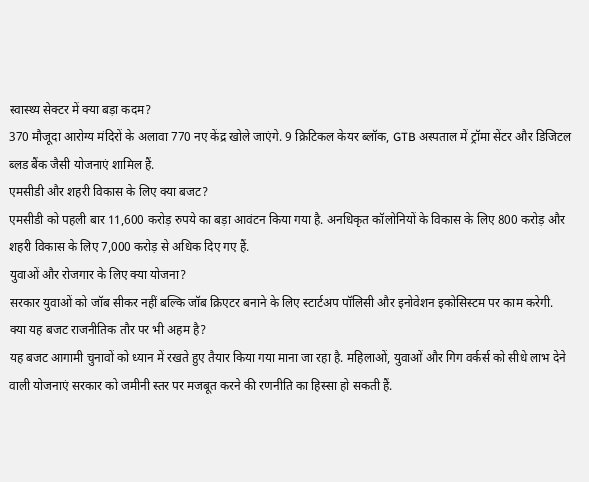स्वास्थ्य सेक्टर में क्या बड़ा कदम?
370 मौजूदा आरोग्य मंदिरों के अलावा 770 नए केंद्र खोले जाएंगे. 9 क्रिटिकल केयर ब्लॉक, GTB अस्पताल में ट्रॉमा सेंटर और डिजिटल ब्लड बैंक जैसी योजनाएं शामिल हैं.
एमसीडी और शहरी विकास के लिए क्या बजट?
एमसीडी को पहली बार 11,600 करोड़ रुपये का बड़ा आवंटन किया गया है. अनधिकृत कॉलोनियों के विकास के लिए 800 करोड़ और शहरी विकास के लिए 7,000 करोड़ से अधिक दिए गए हैं.
युवाओं और रोजगार के लिए क्या योजना?
सरकार युवाओं को जॉब सीकर नहीं बल्कि जॉब क्रिएटर बनाने के लिए स्टार्टअप पॉलिसी और इनोवेशन इकोसिस्टम पर काम करेगी.
क्या यह बजट राजनीतिक तौर पर भी अहम है?
यह बजट आगामी चुनावों को ध्यान में रखते हुए तैयार किया गया माना जा रहा है. महिलाओं, युवाओं और गिग वर्कर्स को सीधे लाभ देने वाली योजनाएं सरकार को जमीनी स्तर पर मजबूत करने की रणनीति का हिस्सा हो सकती हैं.